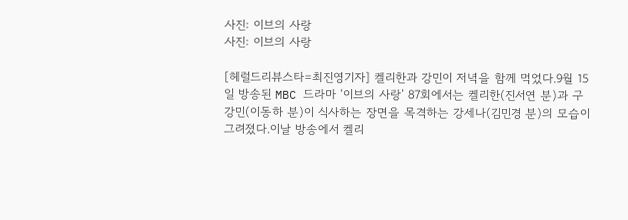사진: 이브의 사랑
사진: 이브의 사랑

[헤럴드리뷰스타=최진영기자] 켈리한과 강민이 저녁을 함께 먹었다.9월 15일 방송된 MBC 드라마 ‘이브의 사랑’ 87회에서는 켈리한(진서연 분)과 구강민(이동하 분)이 식사하는 장면을 목격하는 강세나(김민경 분)의 모습이 그려졌다.이날 방송에서 켈리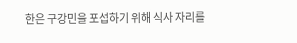한은 구강민을 포섭하기 위해 식사 자리를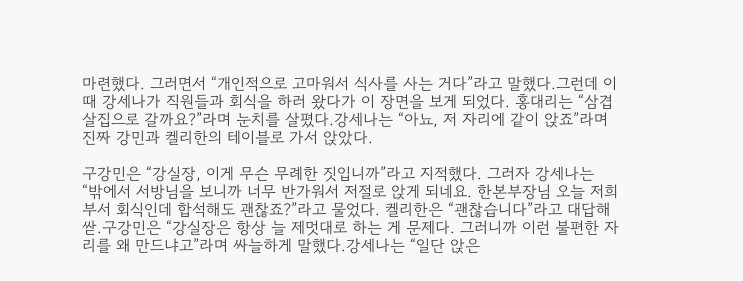마련했다. 그러면서 “개인적으로 고마워서 식사를 사는 거다”라고 말했다.그런데 이때 강세나가 직원들과 회식을 하러 왔다가 이 장면을 보게 되었다. 홍대리는 “삼겹살집으로 갈까요?”라며 눈치를 살폈다.강세나는 “아뇨, 저 자리에 같이 앉죠”라며 진짜 강민과 켈리한의 테이블로 가서 앉았다.

구강민은 “강실장, 이게 무슨 무례한 짓입니까”라고 지적했다. 그러자 강세나는 “밖에서 서방님을 보니까 너무 반가워서 저절로 앉게 되네요. 한본부장님 오늘 저희 부서 회식인데 합석해도 괜찮죠?”라고 물었다. 켈리한은 “괜찮습니다”라고 대답해싿.구강민은 “강실장은 항상 늘 제멋대로 하는 게 문제다. 그러니까 이런 불편한 자리를 왜 만드냐고”라며 싸늘하게 말했다.강세나는 “일단 앉은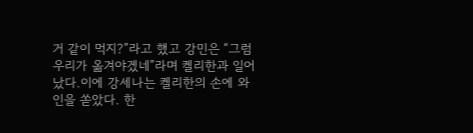거 같이 먹지?”라고 했고 강민은 “그럼 우리가 옮겨야겠네”라며 켈리한과 일어났다.이에 강세나는 켈리한의 손에 와인을 쏟았다. 한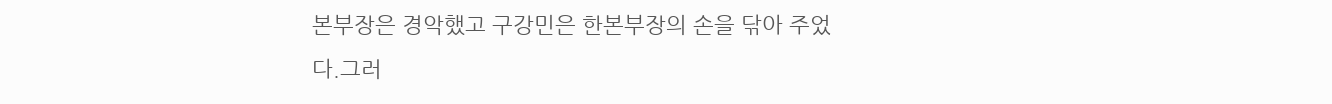본부장은 경악했고 구강민은 한본부장의 손을 닦아 주었다.그러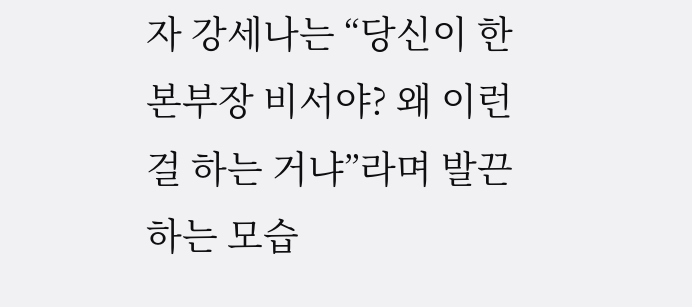자 강세나는 “당신이 한본부장 비서야? 왜 이런 걸 하는 거냐”라며 발끈하는 모습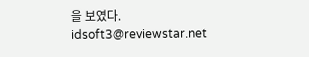을 보였다. idsoft3@reviewstar.net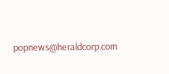popnews@heraldcorp.com